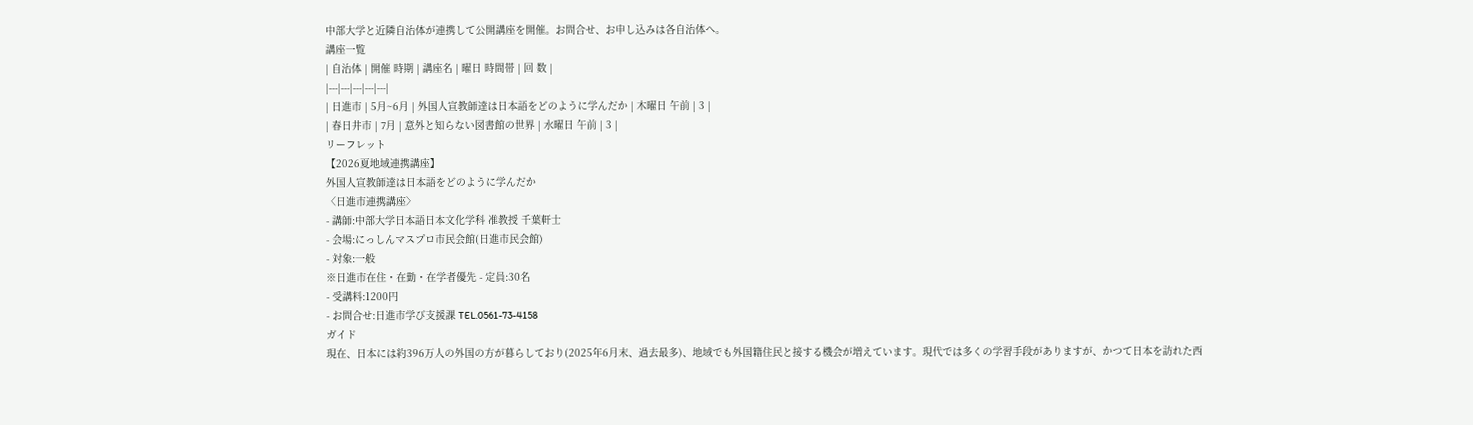中部大学と近隣自治体が連携して公開講座を開催。お問合せ、お申し込みは各自治体へ。
講座一覧
| 自治体 | 開催 時期 | 講座名 | 曜日 時間帯 | 回 数 |
|---|---|---|---|---|
| 日進市 | 5月~6月 | 外国人宣教師達は日本語をどのように学んだか | 木曜日 午前 | 3 |
| 春日井市 | 7月 | 意外と知らない図書館の世界 | 水曜日 午前 | 3 |
リーフレット
【2026夏地域連携講座】
外国人宣教師達は日本語をどのように学んだか
〈日進市連携講座〉
- 講師:中部大学日本語日本文化学科 准教授 千葉軒士
- 会場:にっしんマスプロ市民会館(日進市民会館)
- 対象:一般
※日進市在住・在勤・在学者優先 - 定員:30名
- 受講料:1200円
- お問合せ:日進市学び支援課 TEL.0561-73-4158
ガイド
現在、日本には約396万人の外国の方が暮らしており(2025年6月末、過去最多)、地域でも外国籍住民と接する機会が増えています。現代では多くの学習手段がありますが、かつて日本を訪れた西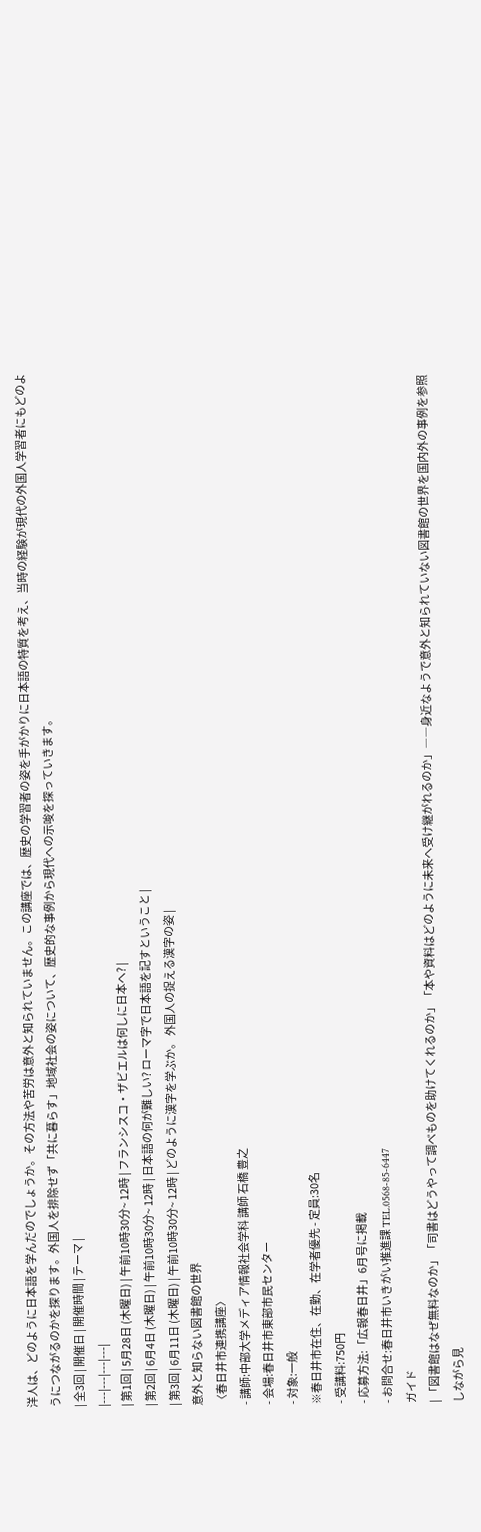洋人は、どのように日本語を学んだのでしょうか。その方法や苦労は意外と知られていません。この講座では、歴史の学習者の姿を手がかりに日本語の特質を考え、当時の経験が現代の外国人学習者にもどのようにつながるのかを探ります。外国人を排除せず「共に暮らす」地域社会の姿について、歴史的な事例から現代への示唆を探っていきます。
| 全3回 | 開催日 | 開催時間 | テーマ |
|---|---|---|---|
| 第1回 | 5月28日 (木曜日) | 午前10時30分~ 12時 | フランシスコ・ザビエルは何しに日本へ? |
| 第2回 | 6月4日 (木曜日) | 午前10時30分~ 12時 | 日本語の何が難しい? ローマ字で日本語を記すということ |
| 第3回 | 6月11日 (木曜日) | 午前10時30分~ 12時 | どのように漢字を学ぶか。 外国人の捉える漢字の姿 |
意外と知らない図書館の世界
〈春日井市連携講座〉
- 講師:中部大学メディア情報社会学科 講師 石橋 豊之
- 会場:春日井市東部市民センター
- 対象:一般
※春日井市在住、在勤、在学者優先 - 定員:30名
- 受講料:750円
- 応募方法:「広報春日井」6月号に掲載
- お問合せ:春日井市いきがい推進課 TEL.0568-85-6447
ガイド
| 「図書館はなぜ無料なのか」「司書はどうやって調べものを助けてくれるのか」「本や資料はどのように未来へ受け継がれるのか」――身近なようで意外と知られていない図書館の世界を国内外の事例を参照しながら見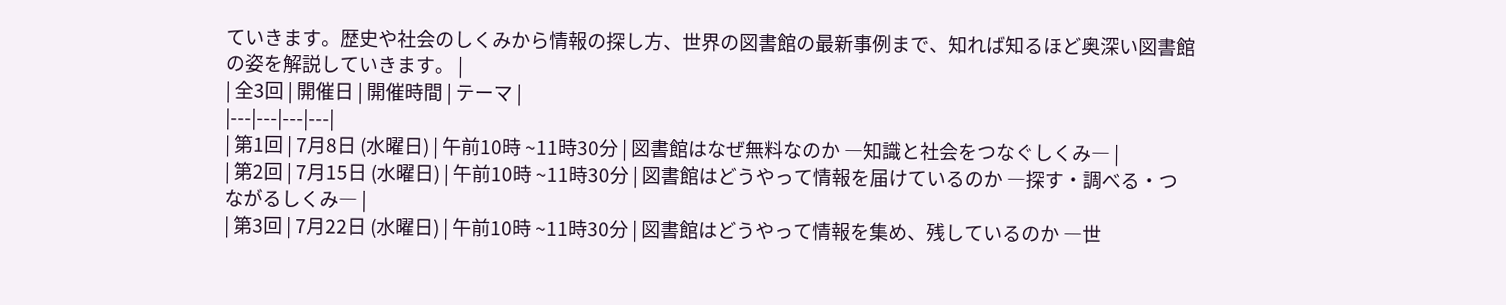ていきます。歴史や社会のしくみから情報の探し方、世界の図書館の最新事例まで、知れば知るほど奥深い図書館の姿を解説していきます。 |
| 全3回 | 開催日 | 開催時間 | テーマ |
|---|---|---|---|
| 第1回 | 7月8日 (水曜日) | 午前10時 ~11時30分 | 図書館はなぜ無料なのか ―知識と社会をつなぐしくみ― |
| 第2回 | 7月15日 (水曜日) | 午前10時 ~11時30分 | 図書館はどうやって情報を届けているのか ―探す・調べる・つながるしくみ― |
| 第3回 | 7月22日 (水曜日) | 午前10時 ~11時30分 | 図書館はどうやって情報を集め、残しているのか ―世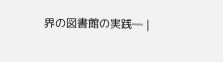界の図書館の実践― |